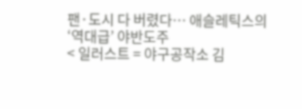팬·도시 다 버렸다… 애슬레틱스의 ‘역대급’ 야반도주
< 일러스트 = 야구공작소 김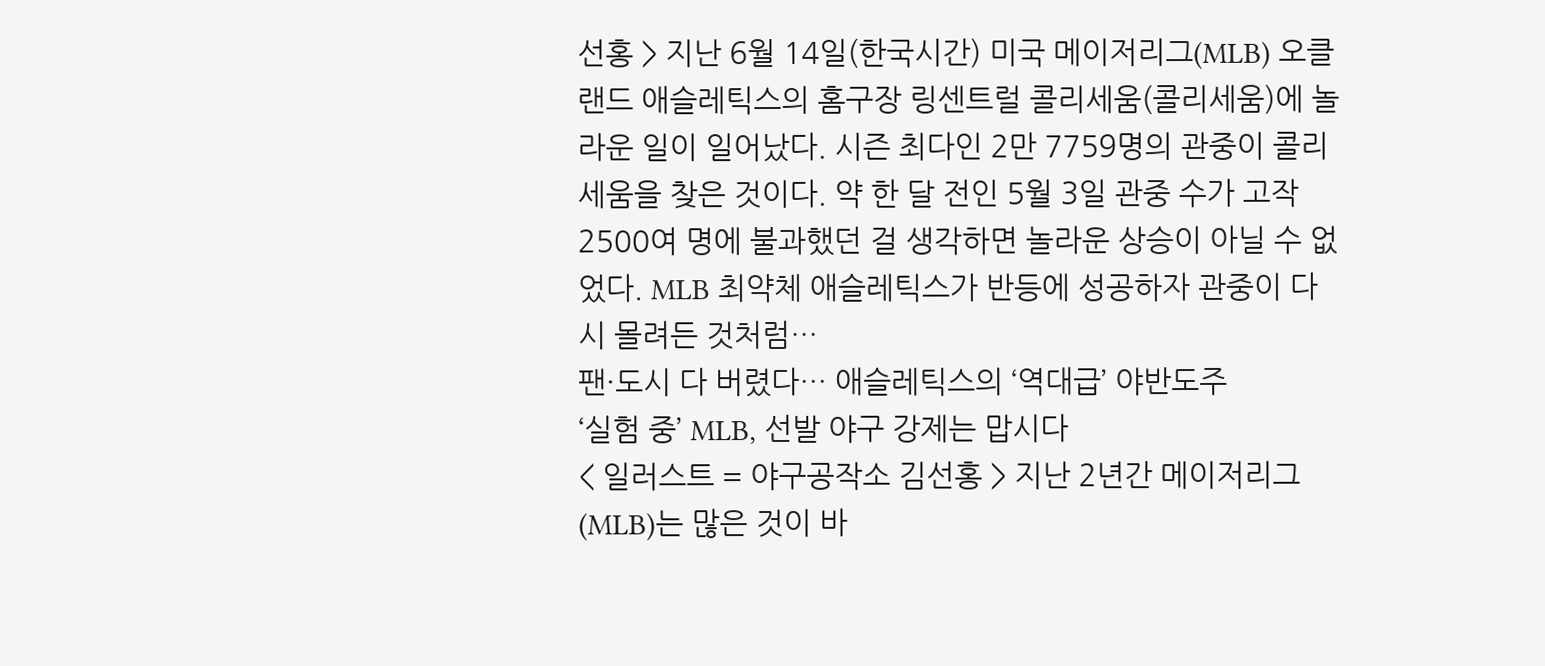선홍 > 지난 6월 14일(한국시간) 미국 메이저리그(MLB) 오클랜드 애슬레틱스의 홈구장 링센트럴 콜리세움(콜리세움)에 놀라운 일이 일어났다. 시즌 최다인 2만 7759명의 관중이 콜리세움을 찾은 것이다. 약 한 달 전인 5월 3일 관중 수가 고작 2500여 명에 불과했던 걸 생각하면 놀라운 상승이 아닐 수 없었다. MLB 최약체 애슬레틱스가 반등에 성공하자 관중이 다시 몰려든 것처럼…
팬·도시 다 버렸다… 애슬레틱스의 ‘역대급’ 야반도주
‘실험 중’ MLB, 선발 야구 강제는 맙시다
< 일러스트 = 야구공작소 김선홍 > 지난 2년간 메이저리그(MLB)는 많은 것이 바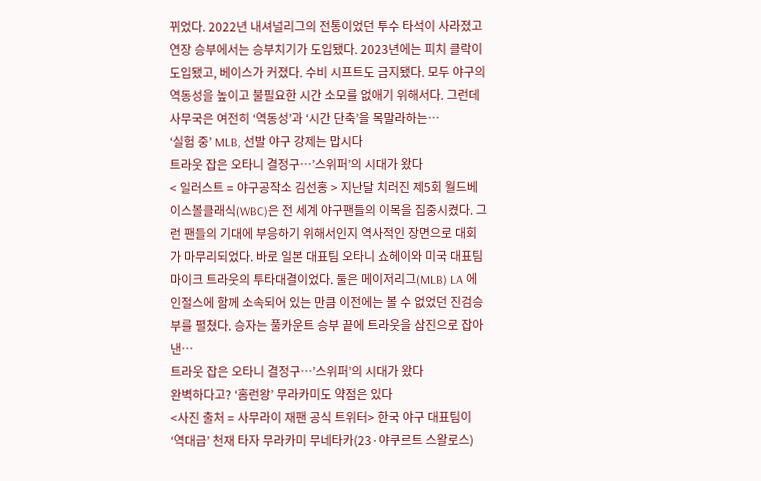뀌었다. 2022년 내셔널리그의 전통이었던 투수 타석이 사라졌고 연장 승부에서는 승부치기가 도입됐다. 2023년에는 피치 클락이 도입됐고, 베이스가 커졌다. 수비 시프트도 금지됐다. 모두 야구의 역동성을 높이고 불필요한 시간 소모를 없애기 위해서다. 그런데 사무국은 여전히 ‘역동성’과 ‘시간 단축’을 목말라하는…
‘실험 중’ MLB, 선발 야구 강제는 맙시다
트라웃 잡은 오타니 결정구…’스위퍼’의 시대가 왔다
< 일러스트 = 야구공작소 김선홍 > 지난달 치러진 제5회 월드베이스볼클래식(WBC)은 전 세계 야구팬들의 이목을 집중시켰다. 그런 팬들의 기대에 부응하기 위해서인지 역사적인 장면으로 대회가 마무리되었다. 바로 일본 대표팀 오타니 쇼헤이와 미국 대표팀 마이크 트라웃의 투타대결이었다. 둘은 메이저리그(MLB) LA 에인절스에 함께 소속되어 있는 만큼 이전에는 볼 수 없었던 진검승부를 펼쳤다. 승자는 풀카운트 승부 끝에 트라웃을 삼진으로 잡아낸…
트라웃 잡은 오타니 결정구…’스위퍼’의 시대가 왔다
완벽하다고? ‘홈런왕’ 무라카미도 약점은 있다
<사진 출처 = 사무라이 재팬 공식 트위터> 한국 야구 대표팀이 ‘역대급’ 천재 타자 무라카미 무네타카(23·야쿠르트 스왈로스)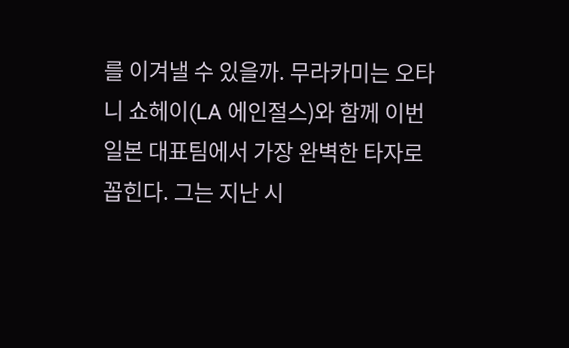를 이겨낼 수 있을까. 무라카미는 오타니 쇼헤이(LA 에인절스)와 함께 이번 일본 대표팀에서 가장 완벽한 타자로 꼽힌다. 그는 지난 시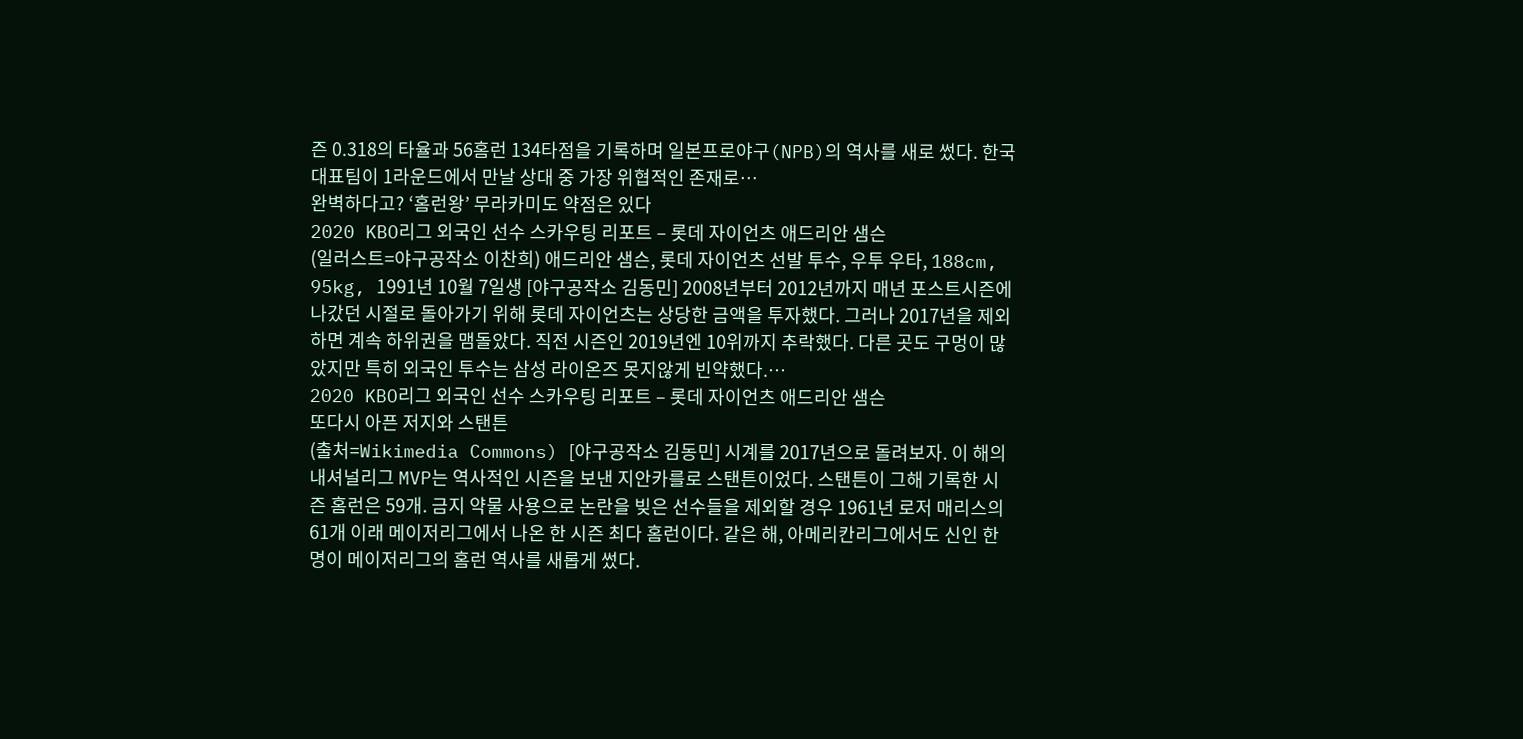즌 0.318의 타율과 56홈런 134타점을 기록하며 일본프로야구(NPB)의 역사를 새로 썼다. 한국 대표팀이 1라운드에서 만날 상대 중 가장 위협적인 존재로…
완벽하다고? ‘홈런왕’ 무라카미도 약점은 있다
2020 KBO리그 외국인 선수 스카우팅 리포트 – 롯데 자이언츠 애드리안 샘슨
(일러스트=야구공작소 이찬희) 애드리안 샘슨, 롯데 자이언츠 선발 투수, 우투 우타, 188cm, 95kg, 1991년 10월 7일생 [야구공작소 김동민] 2008년부터 2012년까지 매년 포스트시즌에 나갔던 시절로 돌아가기 위해 롯데 자이언츠는 상당한 금액을 투자했다. 그러나 2017년을 제외하면 계속 하위권을 맴돌았다. 직전 시즌인 2019년엔 10위까지 추락했다. 다른 곳도 구멍이 많았지만 특히 외국인 투수는 삼성 라이온즈 못지않게 빈약했다.…
2020 KBO리그 외국인 선수 스카우팅 리포트 – 롯데 자이언츠 애드리안 샘슨
또다시 아픈 저지와 스탠튼
(출처=Wikimedia Commons) [야구공작소 김동민] 시계를 2017년으로 돌려보자. 이 해의 내셔널리그 MVP는 역사적인 시즌을 보낸 지안카를로 스탠튼이었다. 스탠튼이 그해 기록한 시즌 홈런은 59개. 금지 약물 사용으로 논란을 빚은 선수들을 제외할 경우 1961년 로저 매리스의 61개 이래 메이저리그에서 나온 한 시즌 최다 홈런이다. 같은 해, 아메리칸리그에서도 신인 한 명이 메이저리그의 홈런 역사를 새롭게 썼다.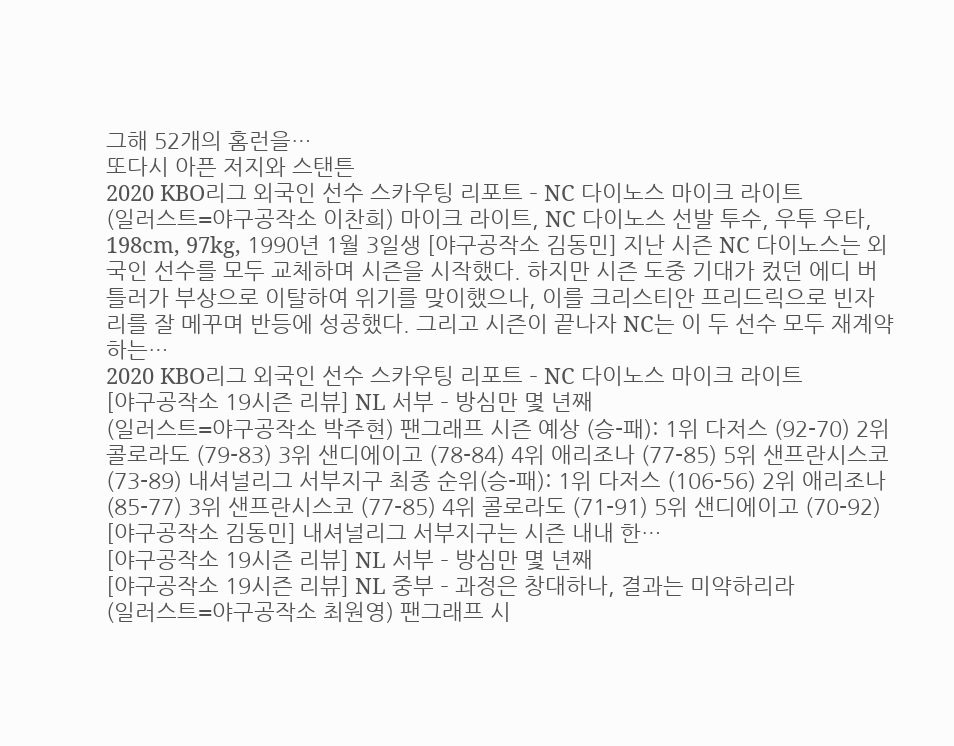그해 52개의 홈런을…
또다시 아픈 저지와 스탠튼
2020 KBO리그 외국인 선수 스카우팅 리포트 – NC 다이노스 마이크 라이트
(일러스트=야구공작소 이찬희) 마이크 라이트, NC 다이노스 선발 투수, 우투 우타, 198cm, 97kg, 1990년 1월 3일생 [야구공작소 김동민] 지난 시즌 NC 다이노스는 외국인 선수를 모두 교체하며 시즌을 시작했다. 하지만 시즌 도중 기대가 컸던 에디 버틀러가 부상으로 이탈하여 위기를 맞이했으나, 이를 크리스티안 프리드릭으로 빈자리를 잘 메꾸며 반등에 성공했다. 그리고 시즌이 끝나자 NC는 이 두 선수 모두 재계약하는…
2020 KBO리그 외국인 선수 스카우팅 리포트 – NC 다이노스 마이크 라이트
[야구공작소 19시즌 리뷰] NL 서부 – 방심만 몇 년째
(일러스트=야구공작소 박주현) 팬그래프 시즌 예상 (승-패): 1위 다저스 (92-70) 2위 콜로라도 (79-83) 3위 샌디에이고 (78-84) 4위 애리조나 (77-85) 5위 샌프란시스코 (73-89) 내셔널리그 서부지구 최종 순위(승-패): 1위 다저스 (106-56) 2위 애리조나 (85-77) 3위 샌프란시스코 (77-85) 4위 콜로라도 (71-91) 5위 샌디에이고 (70-92) [야구공작소 김동민] 내셔널리그 서부지구는 시즌 내내 한…
[야구공작소 19시즌 리뷰] NL 서부 – 방심만 몇 년째
[야구공작소 19시즌 리뷰] NL 중부 – 과정은 창대하나, 결과는 미약하리라
(일러스트=야구공작소 최원영) 팬그래프 시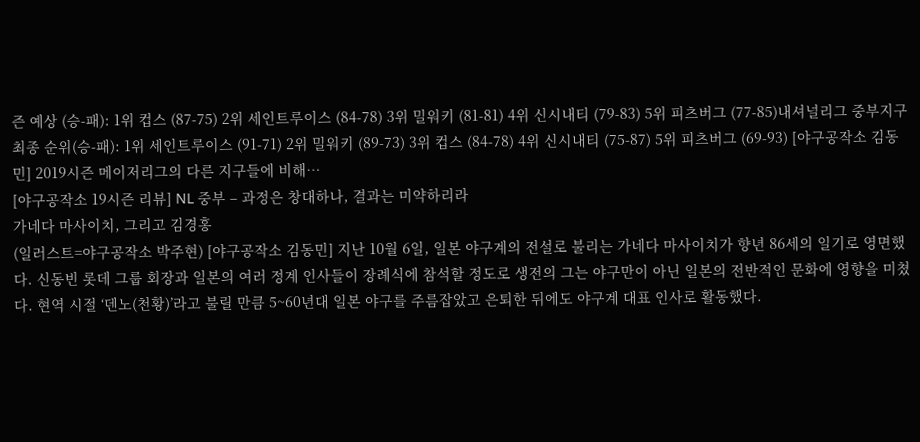즌 예상 (승-패): 1위 컵스 (87-75) 2위 세인트루이스 (84-78) 3위 밀워키 (81-81) 4위 신시내티 (79-83) 5위 피츠버그 (77-85)내셔널리그 중부지구 최종 순위(승-패): 1위 세인트루이스 (91-71) 2위 밀워키 (89-73) 3위 컵스 (84-78) 4위 신시내티 (75-87) 5위 피츠버그 (69-93) [야구공작소 김동민] 2019시즌 메이저리그의 다른 지구들에 비해…
[야구공작소 19시즌 리뷰] NL 중부 – 과정은 창대하나, 결과는 미약하리라
가네다 마사이치, 그리고 김경홍
(일러스트=야구공작소 박주현) [야구공작소 김동민] 지난 10월 6일, 일본 야구계의 전설로 불리는 가네다 마사이치가 향년 86세의 일기로 영면했다. 신동빈 롯데 그룹 회장과 일본의 여러 정계 인사들이 장례식에 참석할 정도로 생전의 그는 야구만이 아닌 일본의 전반적인 문화에 영향을 미쳤다. 현역 시절 ‘덴노(천황)’라고 불릴 만큼 5~60년대 일본 야구를 주름잡았고 은퇴한 뒤에도 야구계 대표 인사로 활동했다.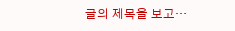글의 제목을 보고…